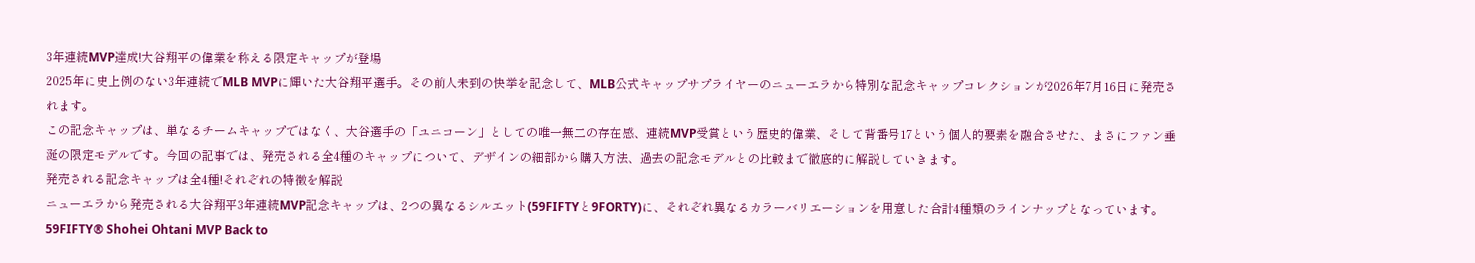3年連続MVP達成!大谷翔平の偉業を称える限定キャップが登場
2025年に史上例のない3年連続でMLB MVPに輝いた大谷翔平選手。その前人未到の快挙を記念して、MLB公式キャップサプライヤーのニューエラから特別な記念キャップコレクションが2026年7月16日に発売されます。
この記念キャップは、単なるチームキャップではなく、大谷選手の「ユニコーン」としての唯一無二の存在感、連続MVP受賞という歴史的偉業、そして背番号17という個人的要素を融合させた、まさにファン垂涎の限定モデルです。今回の記事では、発売される全4種のキャップについて、デザインの細部から購入方法、過去の記念モデルとの比較まで徹底的に解説していきます。
発売される記念キャップは全4種!それぞれの特徴を解説
ニューエラから発売される大谷翔平3年連続MVP記念キャップは、2つの異なるシルエット(59FIFTYと9FORTY)に、それぞれ異なるカラーバリエーションを用意した合計4種類のラインナップとなっています。
59FIFTY® Shohei Ohtani MVP Back to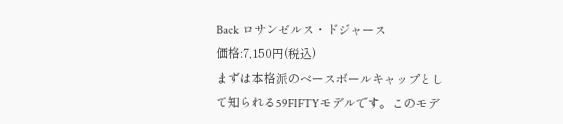Back ロサンゼルス・ドジャース
価格:7,150円(税込)
まずは本格派のベースボールキャップとして知られる59FIFTYモデルです。このモデ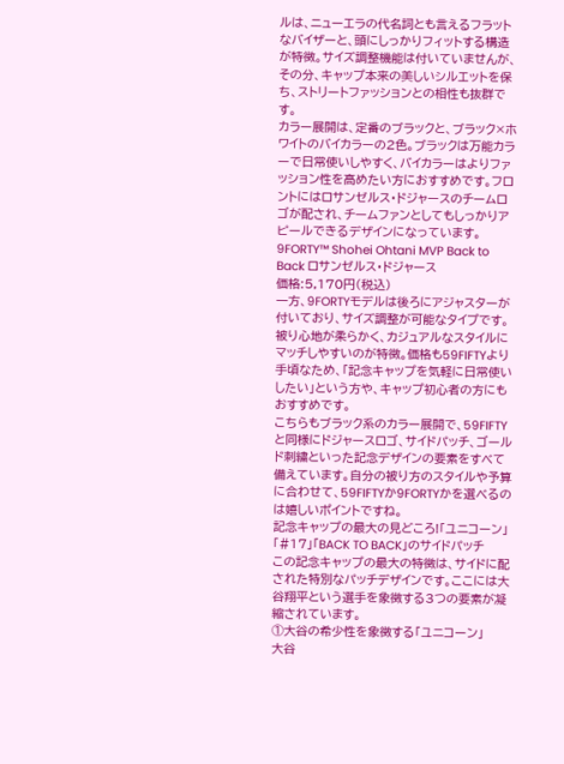ルは、ニューエラの代名詞とも言えるフラットなバイザーと、頭にしっかりフィットする構造が特徴。サイズ調整機能は付いていませんが、その分、キャップ本来の美しいシルエットを保ち、ストリートファッションとの相性も抜群です。
カラー展開は、定番のブラックと、ブラック×ホワイトのバイカラーの2色。ブラックは万能カラーで日常使いしやすく、バイカラーはよりファッション性を高めたい方におすすめです。フロントにはロサンゼルス・ドジャースのチームロゴが配され、チームファンとしてもしっかりアピールできるデザインになっています。
9FORTY™ Shohei Ohtani MVP Back to Back ロサンゼルス・ドジャース
価格:5,170円(税込)
一方、9FORTYモデルは後ろにアジャスターが付いており、サイズ調整が可能なタイプです。被り心地が柔らかく、カジュアルなスタイルにマッチしやすいのが特徴。価格も59FIFTYより手頃なため、「記念キャップを気軽に日常使いしたい」という方や、キャップ初心者の方にもおすすめです。
こちらもブラック系のカラー展開で、59FIFTYと同様にドジャースロゴ、サイドパッチ、ゴールド刺繍といった記念デザインの要素をすべて備えています。自分の被り方のスタイルや予算に合わせて、59FIFTYか9FORTYかを選べるのは嬉しいポイントですね。
記念キャップの最大の見どころ!「ユニコーン」「#17」「BACK TO BACK」のサイドパッチ
この記念キャップの最大の特徴は、サイドに配された特別なパッチデザインです。ここには大谷翔平という選手を象徴する3つの要素が凝縮されています。
①大谷の希少性を象徴する「ユニコーン」
大谷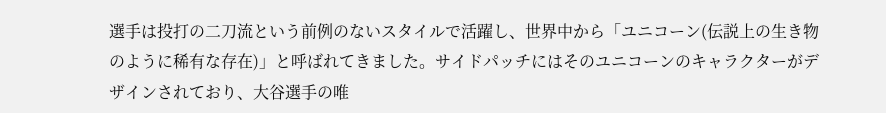選手は投打の二刀流という前例のないスタイルで活躍し、世界中から「ユニコーン(伝説上の生き物のように稀有な存在)」と呼ばれてきました。サイドパッチにはそのユニコーンのキャラクターがデザインされており、大谷選手の唯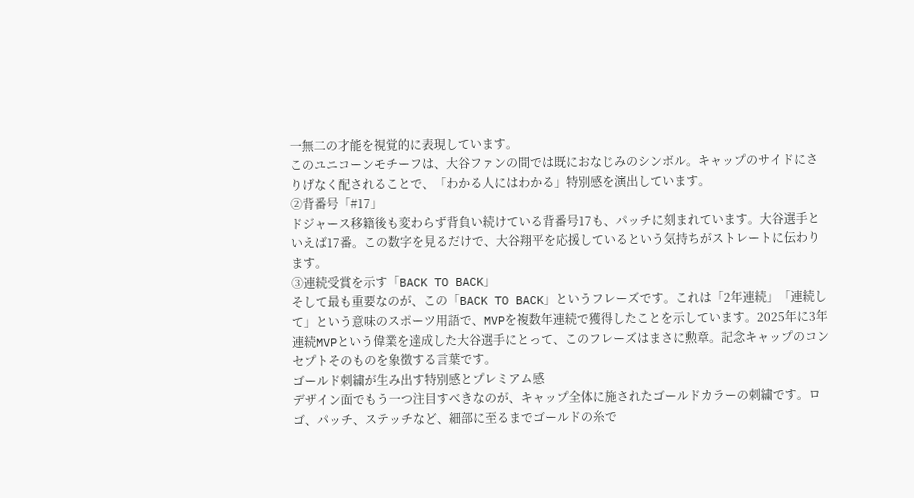一無二の才能を視覚的に表現しています。
このユニコーンモチーフは、大谷ファンの間では既におなじみのシンボル。キャップのサイドにさりげなく配されることで、「わかる人にはわかる」特別感を演出しています。
②背番号「#17」
ドジャース移籍後も変わらず背負い続けている背番号17も、パッチに刻まれています。大谷選手といえば17番。この数字を見るだけで、大谷翔平を応援しているという気持ちがストレートに伝わります。
③連続受賞を示す「BACK TO BACK」
そして最も重要なのが、この「BACK TO BACK」というフレーズです。これは「2年連続」「連続して」という意味のスポーツ用語で、MVPを複数年連続で獲得したことを示しています。2025年に3年連続MVPという偉業を達成した大谷選手にとって、このフレーズはまさに勲章。記念キャップのコンセプトそのものを象徴する言葉です。
ゴールド刺繍が生み出す特別感とプレミアム感
デザイン面でもう一つ注目すべきなのが、キャップ全体に施されたゴールドカラーの刺繍です。ロゴ、パッチ、ステッチなど、細部に至るまでゴールドの糸で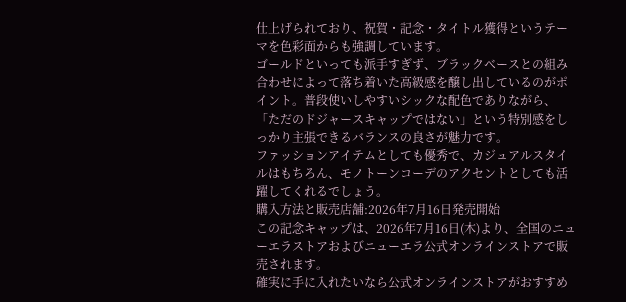仕上げられており、祝賀・記念・タイトル獲得というテーマを色彩面からも強調しています。
ゴールドといっても派手すぎず、ブラックベースとの組み合わせによって落ち着いた高級感を醸し出しているのがポイント。普段使いしやすいシックな配色でありながら、「ただのドジャースキャップではない」という特別感をしっかり主張できるバランスの良さが魅力です。
ファッションアイテムとしても優秀で、カジュアルスタイルはもちろん、モノトーンコーデのアクセントとしても活躍してくれるでしょう。
購入方法と販売店舗:2026年7月16日発売開始
この記念キャップは、2026年7月16日(木)より、全国のニューエラストアおよびニューエラ公式オンラインストアで販売されます。
確実に手に入れたいなら公式オンラインストアがおすすめ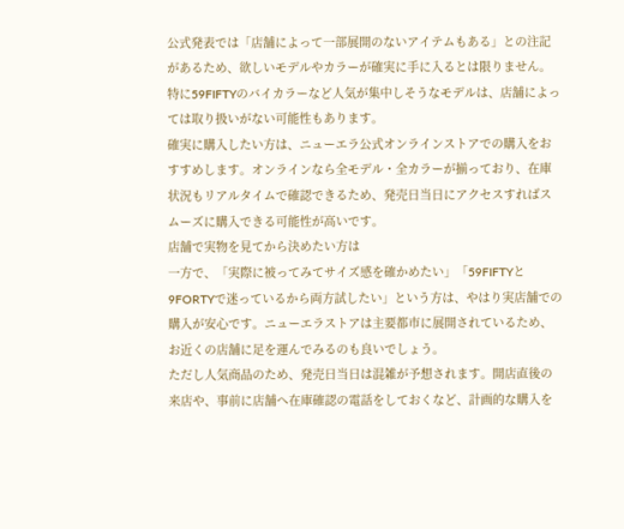公式発表では「店舗によって一部展開のないアイテムもある」との注記があるため、欲しいモデルやカラーが確実に手に入るとは限りません。特に59FIFTYのバイカラーなど人気が集中しそうなモデルは、店舗によっては取り扱いがない可能性もあります。
確実に購入したい方は、ニューエラ公式オンラインストアでの購入をおすすめします。オンラインなら全モデル・全カラーが揃っており、在庫状況もリアルタイムで確認できるため、発売日当日にアクセスすればスムーズに購入できる可能性が高いです。
店舗で実物を見てから決めたい方は
一方で、「実際に被ってみてサイズ感を確かめたい」「59FIFTYと9FORTYで迷っているから両方試したい」という方は、やはり実店舗での購入が安心です。ニューエラストアは主要都市に展開されているため、お近くの店舗に足を運んでみるのも良いでしょう。
ただし人気商品のため、発売日当日は混雑が予想されます。開店直後の来店や、事前に店舗へ在庫確認の電話をしておくなど、計画的な購入を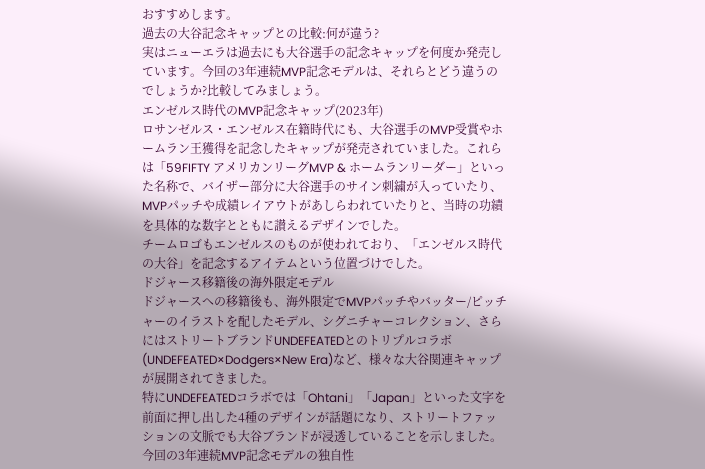おすすめします。
過去の大谷記念キャップとの比較:何が違う?
実はニューエラは過去にも大谷選手の記念キャップを何度か発売しています。今回の3年連続MVP記念モデルは、それらとどう違うのでしょうか?比較してみましょう。
エンゼルス時代のMVP記念キャップ(2023年)
ロサンゼルス・エンゼルス在籍時代にも、大谷選手のMVP受賞やホームラン王獲得を記念したキャップが発売されていました。これらは「59FIFTY アメリカンリーグMVP & ホームランリーダー」といった名称で、バイザー部分に大谷選手のサイン刺繍が入っていたり、MVPパッチや成績レイアウトがあしらわれていたりと、当時の功績を具体的な数字とともに讃えるデザインでした。
チームロゴもエンゼルスのものが使われており、「エンゼルス時代の大谷」を記念するアイテムという位置づけでした。
ドジャース移籍後の海外限定モデル
ドジャースへの移籍後も、海外限定でMVPパッチやバッター/ピッチャーのイラストを配したモデル、シグニチャーコレクション、さらにはストリートブランドUNDEFEATEDとのトリプルコラボ(UNDEFEATED×Dodgers×New Era)など、様々な大谷関連キャップが展開されてきました。
特にUNDEFEATEDコラボでは「Ohtani」「Japan」といった文字を前面に押し出した4種のデザインが話題になり、ストリートファッションの文脈でも大谷ブランドが浸透していることを示しました。
今回の3年連続MVP記念モデルの独自性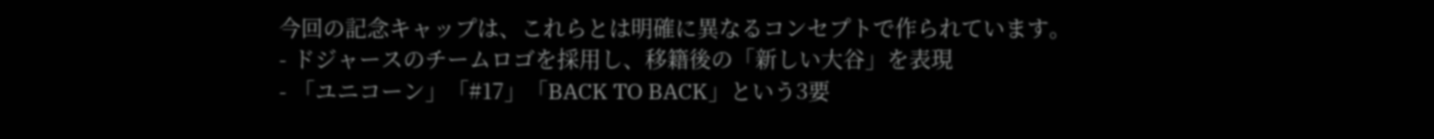今回の記念キャップは、これらとは明確に異なるコンセプトで作られています。
- ドジャースのチームロゴを採用し、移籍後の「新しい大谷」を表現
- 「ユニコーン」「#17」「BACK TO BACK」という3要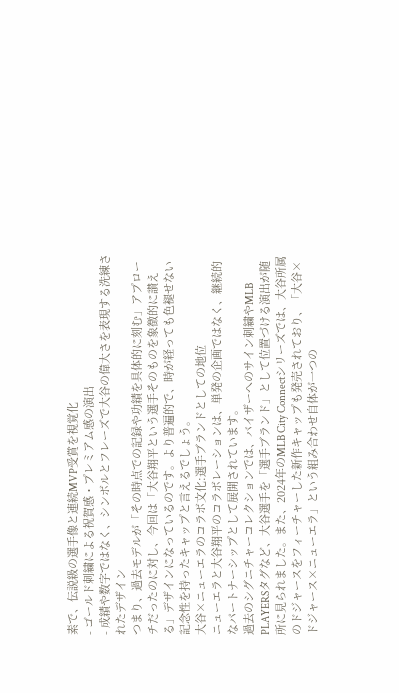素で、伝説級の選手像と連続MVP受賞を視覚化
- ゴールド刺繍による祝賀感・プレミアム感の演出
- 成績や数字ではなく、シンボルとフレーズで大谷の偉大さを表現する洗練されたデザイン
つまり、過去モデルが「その時点での記録や功績を具体的に刻む」アプローチだったのに対し、今回は「大谷翔平という選手そのものを象徴的に讃える」デザインになっているのです。より普遍的で、時が経っても色褪せない記念性を持ったキャップと言えるでしょう。
大谷×ニューエラのコラボ文化:選手ブランドとしての地位
ニューエラと大谷翔平のコラボレーションは、単発の企画ではなく、継続的なパートナーシップとして展開されています。
過去のシグニチャーコレクションでは、バイザーへのサイン刺繍やMLB PLAYERSタグなど、大谷選手を「選手ブランド」として位置づける演出が随所に見られました。また、2024年のMLB City Connectシリーズでは、大谷所属のドジャースをフィーチャーした新作キャップも発売されており、「大谷×ドジャース×ニューエラ」という組み合わせ自体が一つの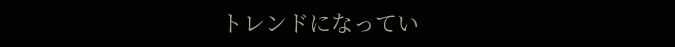トレンドになってい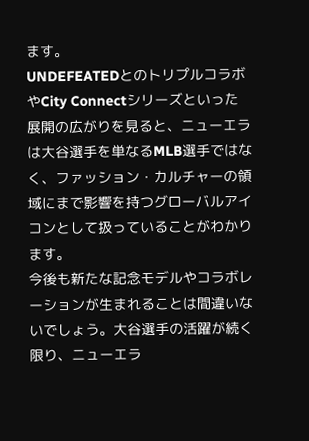ます。
UNDEFEATEDとのトリプルコラボやCity Connectシリーズといった展開の広がりを見ると、ニューエラは大谷選手を単なるMLB選手ではなく、ファッション・カルチャーの領域にまで影響を持つグローバルアイコンとして扱っていることがわかります。
今後も新たな記念モデルやコラボレーションが生まれることは間違いないでしょう。大谷選手の活躍が続く限り、ニューエラ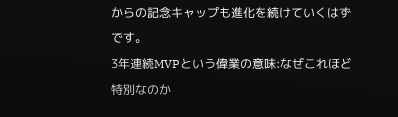からの記念キャップも進化を続けていくはずです。
3年連続MVPという偉業の意味:なぜこれほど特別なのか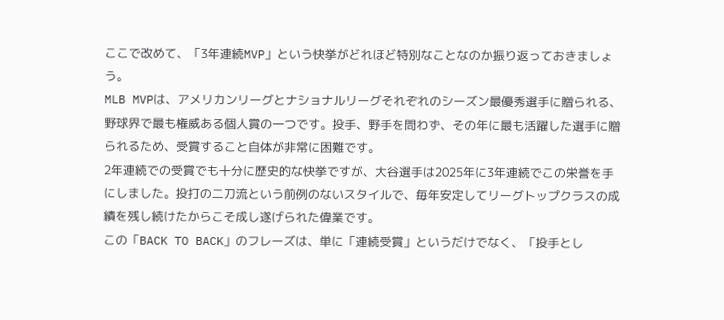ここで改めて、「3年連続MVP」という快挙がどれほど特別なことなのか振り返っておきましょう。
MLB MVPは、アメリカンリーグとナショナルリーグそれぞれのシーズン最優秀選手に贈られる、野球界で最も権威ある個人賞の一つです。投手、野手を問わず、その年に最も活躍した選手に贈られるため、受賞すること自体が非常に困難です。
2年連続での受賞でも十分に歴史的な快挙ですが、大谷選手は2025年に3年連続でこの栄誉を手にしました。投打の二刀流という前例のないスタイルで、毎年安定してリーグトップクラスの成績を残し続けたからこそ成し遂げられた偉業です。
この「BACK TO BACK」のフレーズは、単に「連続受賞」というだけでなく、「投手とし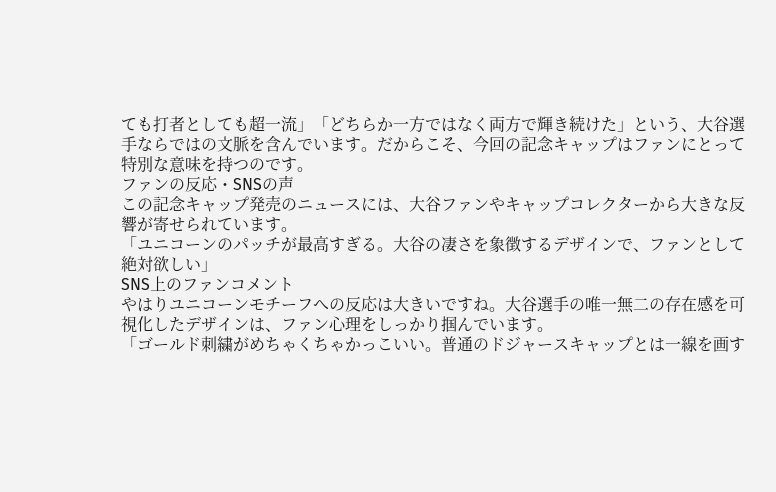ても打者としても超一流」「どちらか一方ではなく両方で輝き続けた」という、大谷選手ならではの文脈を含んでいます。だからこそ、今回の記念キャップはファンにとって特別な意味を持つのです。
ファンの反応・SNSの声
この記念キャップ発売のニュースには、大谷ファンやキャップコレクターから大きな反響が寄せられています。
「ユニコーンのパッチが最高すぎる。大谷の凄さを象徴するデザインで、ファンとして絶対欲しい」
SNS上のファンコメント
やはりユニコーンモチーフへの反応は大きいですね。大谷選手の唯一無二の存在感を可視化したデザインは、ファン心理をしっかり掴んでいます。
「ゴールド刺繍がめちゃくちゃかっこいい。普通のドジャースキャップとは一線を画す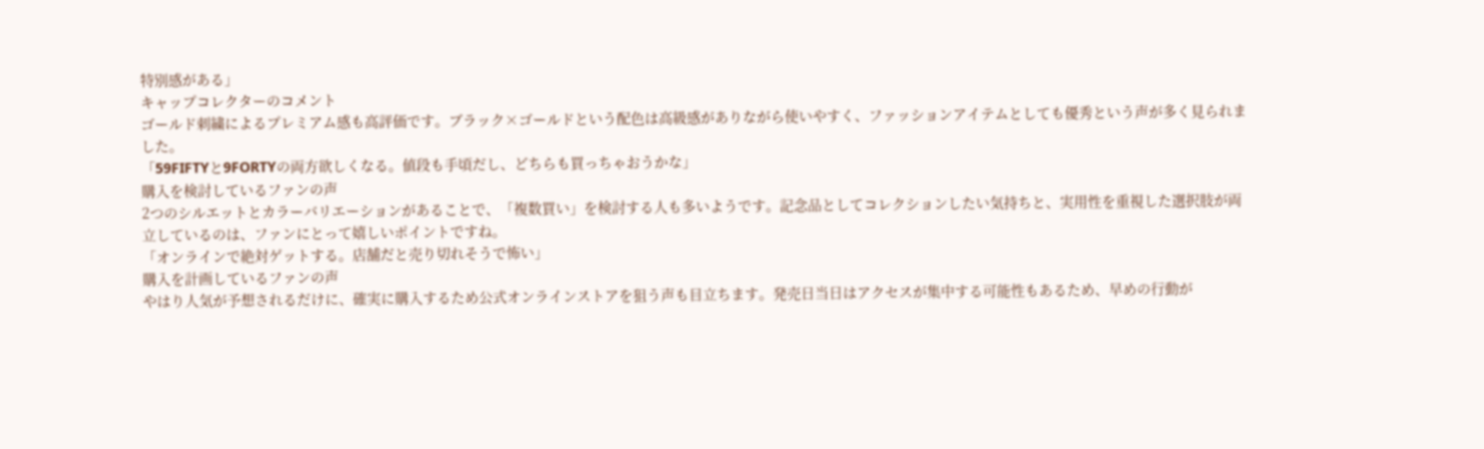特別感がある」
キャップコレクターのコメント
ゴールド刺繍によるプレミアム感も高評価です。ブラック×ゴールドという配色は高級感がありながら使いやすく、ファッションアイテムとしても優秀という声が多く見られました。
「59FIFTYと9FORTYの両方欲しくなる。値段も手頃だし、どちらも買っちゃおうかな」
購入を検討しているファンの声
2つのシルエットとカラーバリエーションがあることで、「複数買い」を検討する人も多いようです。記念品としてコレクションしたい気持ちと、実用性を重視した選択肢が両立しているのは、ファンにとって嬉しいポイントですね。
「オンラインで絶対ゲットする。店舗だと売り切れそうで怖い」
購入を計画しているファンの声
やはり人気が予想されるだけに、確実に購入するため公式オンラインストアを狙う声も目立ちます。発売日当日はアクセスが集中する可能性もあるため、早めの行動が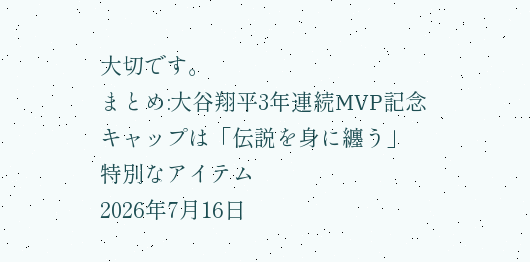大切です。
まとめ:大谷翔平3年連続MVP記念キャップは「伝説を身に纏う」特別なアイテム
2026年7月16日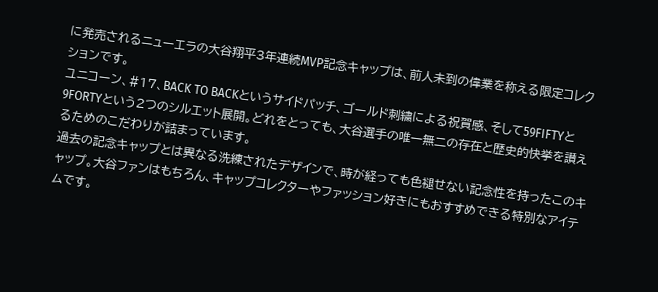に発売されるニューエラの大谷翔平3年連続MVP記念キャップは、前人未到の偉業を称える限定コレクションです。
ユニコーン、#17、BACK TO BACKというサイドパッチ、ゴールド刺繍による祝賀感、そして59FIFTYと9FORTYという2つのシルエット展開。どれをとっても、大谷選手の唯一無二の存在と歴史的快挙を讃えるためのこだわりが詰まっています。
過去の記念キャップとは異なる洗練されたデザインで、時が経っても色褪せない記念性を持ったこのキャップ。大谷ファンはもちろん、キャップコレクターやファッション好きにもおすすめできる特別なアイテムです。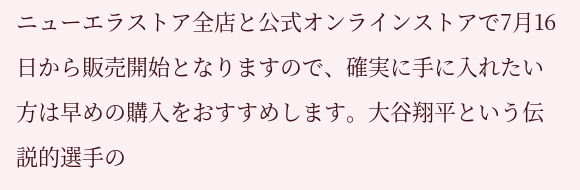ニューエラストア全店と公式オンラインストアで7月16日から販売開始となりますので、確実に手に入れたい方は早めの購入をおすすめします。大谷翔平という伝説的選手の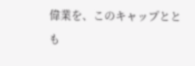偉業を、このキャップととも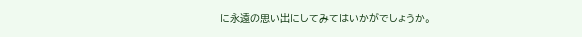に永遠の思い出にしてみてはいかがでしょうか。